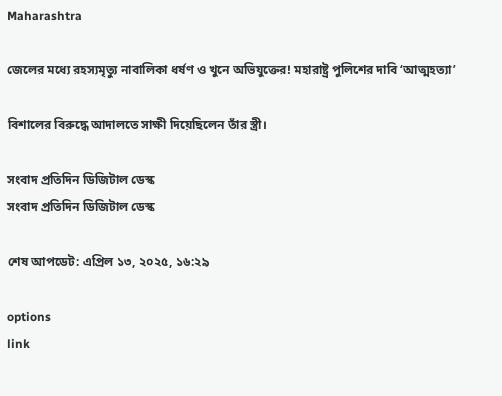Maharashtra

জেলের মধ্যে রহস্যমৃত্যু নাবালিকা ধর্ষণ ও খুনে অভিযুক্তের! মহারাষ্ট্র পুলিশের দাবি ‘আত্মহত্যা’

বিশালের বিরুদ্ধে আদালতে সাক্ষী দিয়েছিলেন তাঁর স্ত্রী।

সংবাদ প্রতিদিন ডিজিটাল ডেস্ক
সংবাদ প্রতিদিন ডিজিটাল ডেস্ক

শেষ আপডেট: এপ্রিল ১৩, ২০২৫, ১৬:২৯

options
link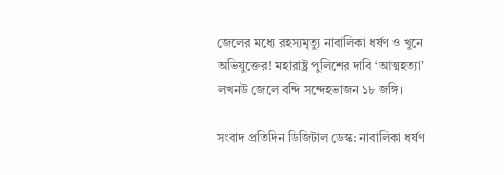জেলের মধ্যে রহস্যমৃত্যু নাবালিকা ধর্ষণ ও খুনে অভিযুক্তের! মহারাষ্ট্র পুলিশের দাবি ‘আত্মহত্যা’
লখনউ জেলে বন্দি সন্দেহভাজন ১৮ জঙ্গি।

সংবাদ প্রতিদিন ডিজিটাল ডেস্ক: নাবালিকা ধর্ষণ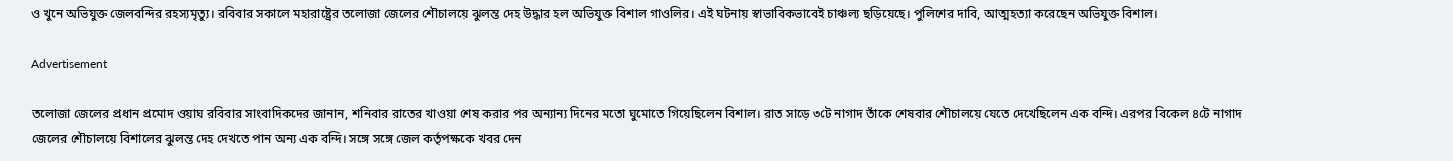ও খুনে অভিযুক্ত জেলবন্দির রহস্যমৃত্যু। রবিবার সকালে মহারাষ্ট্রের তলোজা জেলের শৌচালয়ে ঝুলন্ত দেহ উদ্ধার হল অভিযুক্ত বিশাল গাওলির। এই ঘটনায় স্বাভাবিকভাবেই চাঞ্চল্য ছড়িয়েছে। পুলিশের দাবি, আত্মহত্যা করেছেন অভিযুক্ত বিশাল।

Advertisement

তলোজা জেলের প্রধান প্রমোদ ওয়াঘ রবিবার সাংবাদিকদের জানান, শনিবার রাতের খাওয়া শেষ করার পর অন্যান্য দিনের মতো ঘুমোতে গিয়েছিলেন বিশাল। রাত সাড়ে ৩টে নাগাদ তাঁকে শেষবার শৌচালয়ে যেতে দেখেছিলেন এক বন্দি। এরপর বিকেল ৪টে নাগাদ জেলের শৌচালয়ে বিশালের ঝুলন্ত দেহ দেখতে পান অন্য এক বন্দি। সঙ্গে সঙ্গে জেল কর্তৃপক্ষকে খবর দেন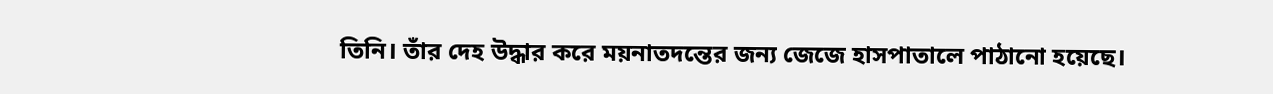তিনি। তাঁর দেহ উদ্ধার করে ময়নাতদন্তের জন্য জেজে হাসপাতালে পাঠানো হয়েছে।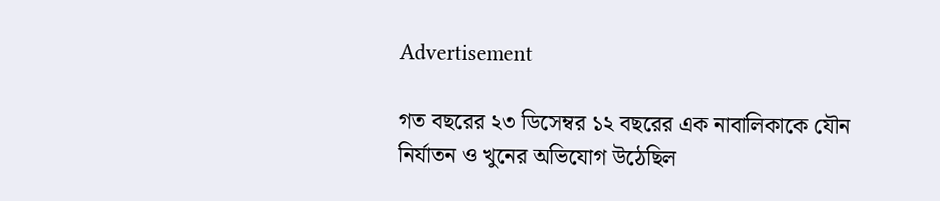Advertisement

গত বছরের ২৩ ডিসেম্বর ১২ বছরের এক নাবালিকাকে যৌন নির্যাতন ও খুনের অভিযোগ উঠেছিল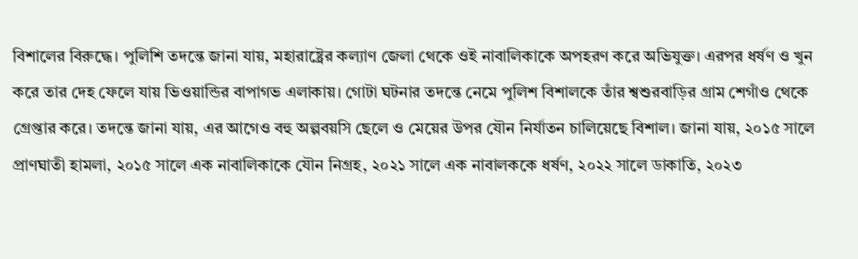বিশালের বিরুদ্ধে। পুলিশি তদন্তে জানা যায়, মহারাষ্ট্রের কল্যাণ জেলা থেকে ওই নাবালিকাকে অপহরণ করে অভিযুক্ত। এরপর ধর্ষণ ও খুন করে তার দেহ ফেলে যায় ভিওয়ান্ডির বাপাগভ এলাকায়। গোটা ঘটনার তদন্তে নেমে পুলিশ বিশালকে তাঁর শ্বশুরবাড়ির গ্রাম শেগাঁও থেকে গ্রেপ্তার করে। তদন্তে জানা যায়, এর আগেও বহু অল্পবয়সি ছেলে ও মেয়ের উপর যৌন নির্যাতন চালিয়েছে বিশাল। জানা যায়, ২০১৫ সালে প্রাণঘাতী হামলা, ২০১৫ সালে এক নাবালিকাকে যৌন নিগ্রহ, ২০২১ সালে এক নাবালককে ধর্ষণ, ২০২২ সালে ডাকাতি, ২০২৩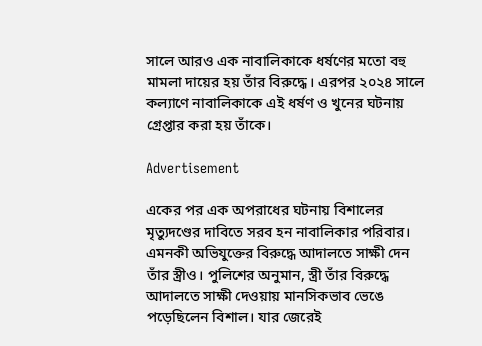সালে আরও এক নাবালিকাকে ধর্ষণের মতো বহু মামলা দায়ের হয় তাঁর বিরুদ্ধে। এরপর ২০২৪ সালে কল্যাণে নাবালিকাকে এই ধর্ষণ ও খুনের ঘটনায় গ্রেপ্তার করা হয় তাঁকে।

Advertisement

একের পর এক অপরাধের ঘটনায় বিশালের মৃত্যুদণ্ডের দাবিতে সরব হন নাবালিকার পরিবার। এমনকী অভিযুক্তের বিরুদ্ধে আদালতে সাক্ষী দেন তাঁর স্ত্রীও। পুলিশের অনুমান, স্ত্রী তাঁর বিরুদ্ধে আদালতে সাক্ষী দেওয়ায় মানসিকভাব ভেঙে পড়েছিলেন বিশাল। যার জেরেই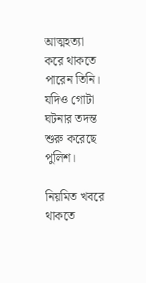আত্মহত্যা করে থাকতে পারেন তিনি। যদিও গোটা ঘটনার তদন্ত শুরু করেছে পুলিশ।

নিয়মিত খবরে থাকতে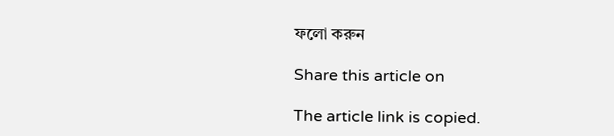ফলো করুন

Share this article on

The article link is copied.